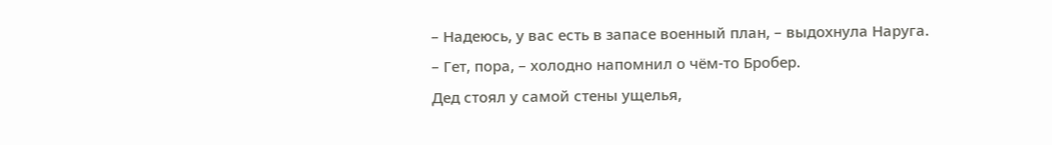– Надеюсь, у вас есть в запасе военный план, – выдохнула Наруга.
– Гет, пора, – холодно напомнил о чём-то Бробер.
Дед стоял у самой стены ущелья,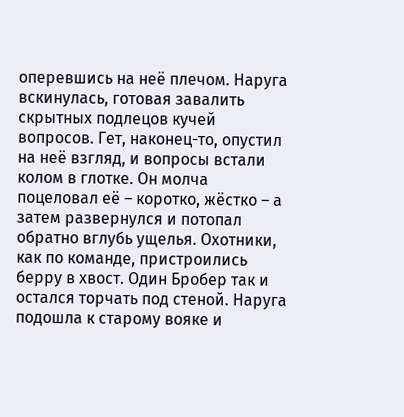оперевшись на неё плечом. Наруга вскинулась, готовая завалить скрытных подлецов кучей вопросов. Гет, наконец-то, опустил на неё взгляд, и вопросы встали колом в глотке. Он молча поцеловал её – коротко, жёстко – а затем развернулся и потопал обратно вглубь ущелья. Охотники, как по команде, пристроились берру в хвост. Один Бробер так и остался торчать под стеной. Наруга подошла к старому вояке и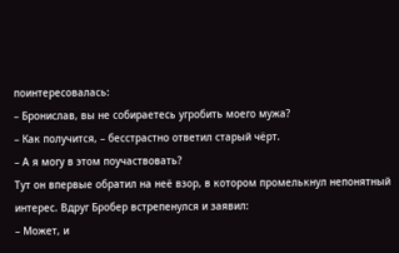поинтересовалась:
– Бронислав, вы не собираетесь угробить моего мужа?
– Как получится, – бесстрастно ответил старый чёрт.
– А я могу в этом поучаствовать?
Тут он впервые обратил на неё взор, в котором промелькнул непонятный интерес. Вдруг Бробер встрепенулся и заявил:
– Может, и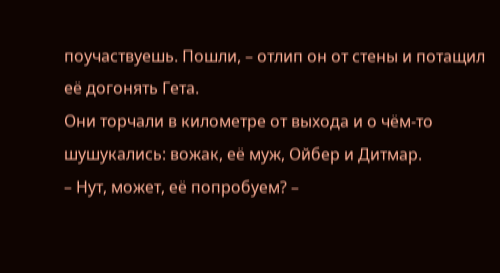поучаствуешь. Пошли, – отлип он от стены и потащил её догонять Гета.
Они торчали в километре от выхода и о чём-то шушукались: вожак, её муж, Ойбер и Дитмар.
– Нут, может, её попробуем? –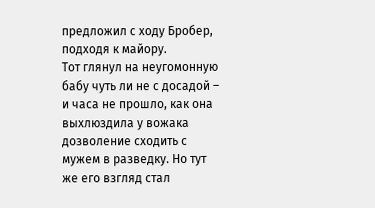предложил с ходу Бробер, подходя к майору.
Тот глянул на неугомонную бабу чуть ли не с досадой – и часа не прошло, как она выхлюздила у вожака дозволение сходить с мужем в разведку. Но тут же его взгляд стал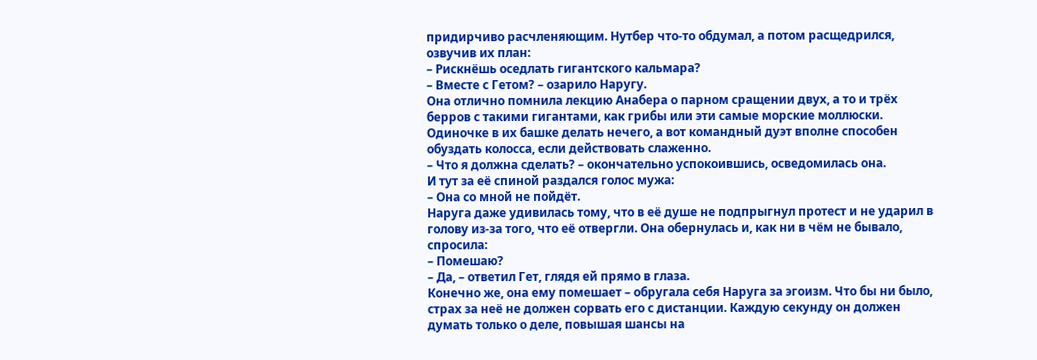придирчиво расчленяющим. Нутбер что-то обдумал, а потом расщедрился, озвучив их план:
– Рискнёшь оседлать гигантского кальмара?
– Вместе с Гетом? – озарило Наругу.
Она отлично помнила лекцию Анабера о парном сращении двух, а то и трёх берров с такими гигантами, как грибы или эти самые морские моллюски. Одиночке в их башке делать нечего, а вот командный дуэт вполне способен обуздать колосса, если действовать слаженно.
– Что я должна сделать? – окончательно успокоившись, осведомилась она.
И тут за её спиной раздался голос мужа:
– Она со мной не пойдёт.
Наруга даже удивилась тому, что в её душе не подпрыгнул протест и не ударил в голову из-за того, что её отвергли. Она обернулась и, как ни в чём не бывало, спросила:
– Помешаю?
– Да, – ответил Гет, глядя ей прямо в глаза.
Конечно же, она ему помешает – обругала себя Наруга за эгоизм. Что бы ни было, страх за неё не должен сорвать его с дистанции. Каждую секунду он должен думать только о деле, повышая шансы на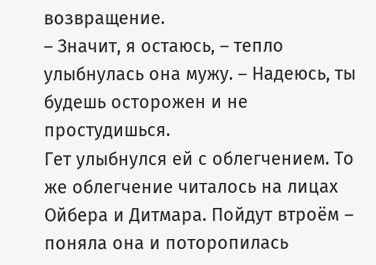возвращение.
– Значит, я остаюсь, – тепло улыбнулась она мужу. – Надеюсь, ты будешь осторожен и не простудишься.
Гет улыбнулся ей с облегчением. То же облегчение читалось на лицах Ойбера и Дитмара. Пойдут втроём – поняла она и поторопилась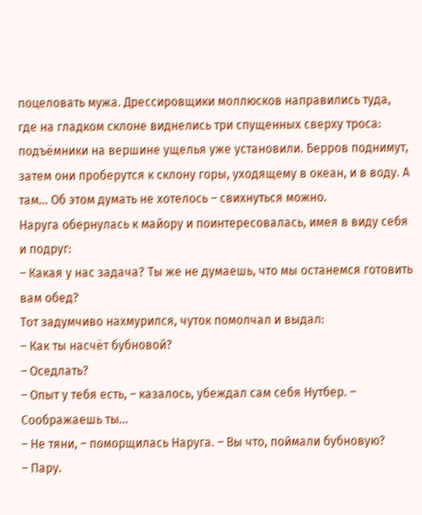поцеловать мужа. Дрессировщики моллюсков направились туда, где на гладком склоне виднелись три спущенных сверху троса: подъёмники на вершине ущелья уже установили. Берров поднимут, затем они проберутся к склону горы, уходящему в океан, и в воду. А там… Об этом думать не хотелось – свихнуться можно.
Наруга обернулась к майору и поинтересовалась, имея в виду себя и подруг:
– Какая у нас задача? Ты же не думаешь, что мы останемся готовить вам обед?
Тот задумчиво нахмурился, чуток помолчал и выдал:
– Как ты насчёт бубновой?
– Оседлать?
– Опыт у тебя есть, – казалось, убеждал сам себя Нутбер. – Соображаешь ты…
– Не тяни, – поморщилась Наруга. – Вы что, поймали бубновую?
– Пару.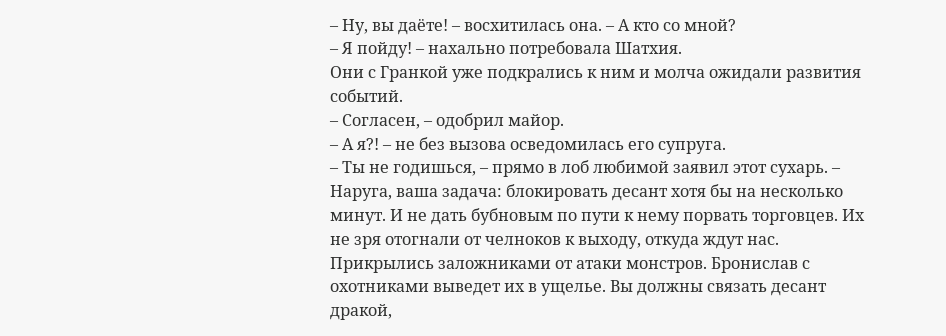– Ну, вы даёте! – восхитилась она. – А кто со мной?
– Я пойду! – нахально потребовала Шатхия.
Они с Гранкой уже подкрались к ним и молча ожидали развития событий.
– Согласен, – одобрил майор.
– А я?! – не без вызова осведомилась его супруга.
– Ты не годишься, – прямо в лоб любимой заявил этот сухарь. – Наруга, ваша задача: блокировать десант хотя бы на несколько минут. И не дать бубновым по пути к нему порвать торговцев. Их не зря отогнали от челноков к выходу, откуда ждут нас. Прикрылись заложниками от атаки монстров. Бронислав с охотниками выведет их в ущелье. Вы должны связать десант дракой,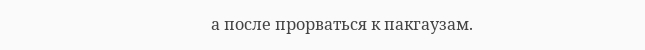а после прорваться к пакгаузам.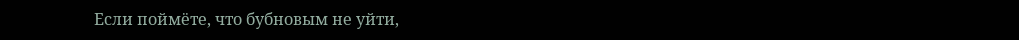Если поймёте, что бубновым не уйти,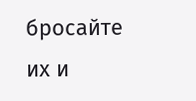бросайте их и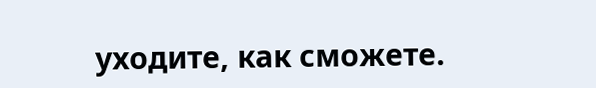уходите, как сможете.